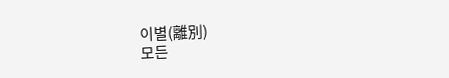이별(離別)
모든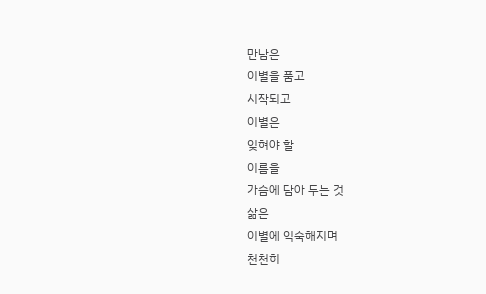만남은
이별을 품고
시작되고
이별은
잊혀야 할
이름을
가슴에 담아 두는 것
삶은
이별에 익숙해지며
천천히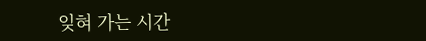잊혀 가는 시간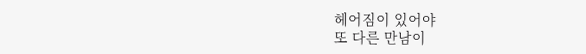헤어짐이 있어야
또 다른 만남이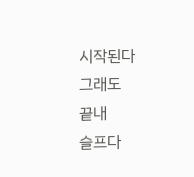시작된다
그래도
끝내
슬프다